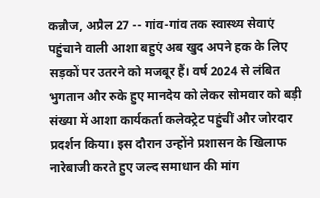कन्नौज, अप्रैल 27 -- गांव-गांव तक स्वास्थ्य सेवाएं पहुंचाने वाली आशा बहुएं अब खुद अपने हक के लिए सड़कों पर उतरने को मजबूर हैं। वर्ष 2024 से लंबित भुगतान और रुके हुए मानदेय को लेकर सोमवार को बड़ी संख्या में आशा कार्यकर्ता कलेक्ट्रेट पहुंचीं और जोरदार प्रदर्शन किया। इस दौरान उन्होंने प्रशासन के खिलाफ नारेबाजी करते हुए जल्द समाधान की मांग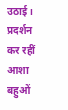उठाई। प्रदर्शन कर रहीं आशा बहुओं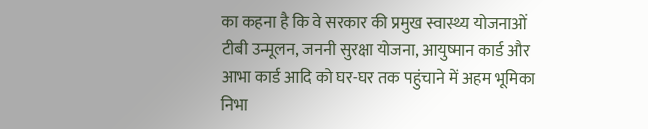का कहना है कि वे सरकार की प्रमुख स्वास्थ्य योजनाओं टीबी उन्मूलन, जननी सुरक्षा योजना, आयुष्मान कार्ड और आभा कार्ड आदि को घर-घर तक पहुंचाने में अहम भूमिका निभा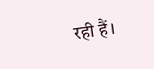रही हैं।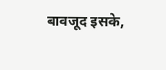बावजूद इसके,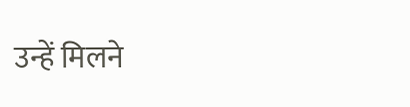उन्हें मिलने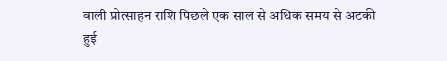वाली प्रोत्साहन राशि पिछले एक साल से अधिक समय से अटकी हुई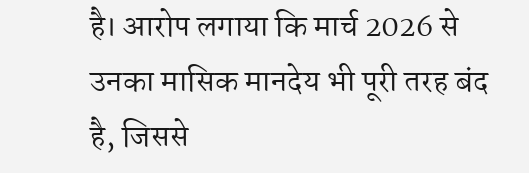है। आरोप लगाया कि मार्च 2026 से उनका मासिक मानदेय भी पूरी तरह बंद है, जिससे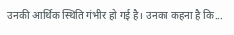उनकी आर्थिक स्थिति गंभीर हो गई है। उनका कहना है कि...